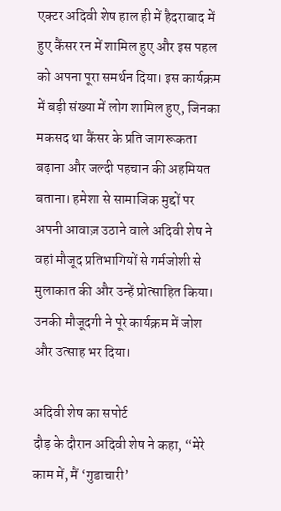एक्टर अदिवी शेष हाल ही में हैदराबाद में हुए कैंसर रन में शामिल हुए और इस पहल को अपना पूरा समर्थन दिया। इस कार्यक्रम में बड़ी संख्या में लोग शामिल हुए, जिनका मकसद था कैंसर के प्रति जागरूकता बढ़ाना और जल्दी पहचान की अहमियत बताना। हमेशा से सामाजिक मुद्दों पर अपनी आवाज़ उठाने वाले अदिवी शेष ने वहां मौजूद प्रतिभागियों से गर्मजोशी से मुलाकात की और उन्हें प्रोत्साहित किया। उनकी मौजूदगी ने पूरे कार्यक्रम में जोश और उत्साह भर दिया।

अदिवी शेष का सपोर्ट
दौड़ के दौरान अदिवी शेष ने कहा, “मेरे काम में, मैं ‘गुडाचारी’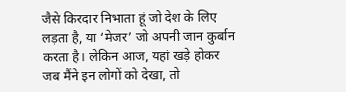जैसे किरदार निभाता हूं जो देश के लिए लड़ता है, या ‘मेजर’ जो अपनी जान कुर्बान करता है। लेकिन आज, यहां खड़े होकर जब मैंने इन लोगों को देखा, तो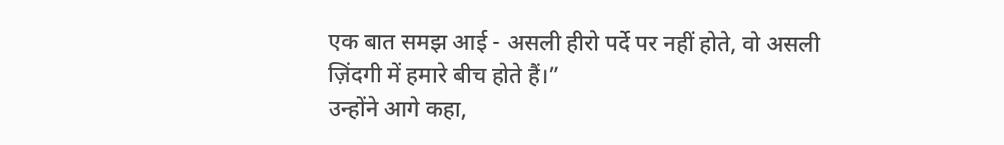एक बात समझ आई - असली हीरो पर्दे पर नहीं होते, वो असली ज़िंदगी में हमारे बीच होते हैं।”
उन्होंने आगे कहा,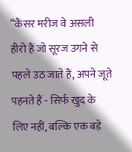“कैंसर मरीज वे असली हीरो हैं जो सूरज उगने से पहले उठ जाते हैं, अपने जूते पहनते हैं - सिर्फ खुद के लिए नहीं, बल्कि एक बड़े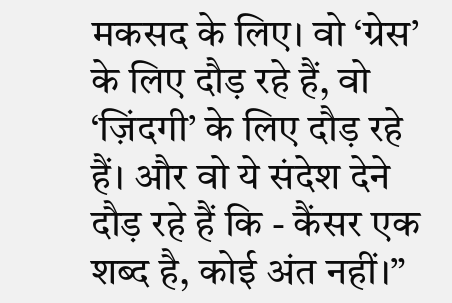मकसद के लिए। वो ‘ग्रेस’ के लिए दौड़ रहे हैं, वो ‘ज़िंदगी’ के लिए दौड़ रहे हैं। और वो ये संदेश देने दौड़ रहे हैं कि - कैंसर एक शब्द है, कोई अंत नहीं।”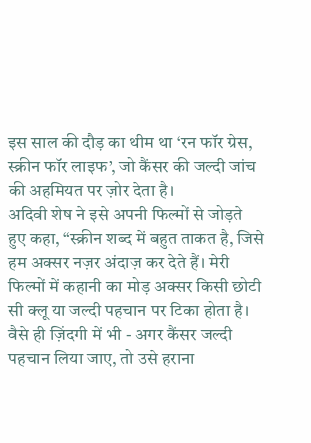इस साल की दौड़ का थीम था ‘रन फॉर ग्रेस, स्क्रीन फॉर लाइफ’, जो कैंसर की जल्दी जांच की अहमियत पर ज़ोर देता है।
अदिवी शेष ने इसे अपनी फिल्मों से जोड़ते हुए कहा, “स्क्रीन शब्द में बहुत ताकत है, जिसे हम अक्सर नज़र अंदाज़ कर देते हैं। मेरी फिल्मों में कहानी का मोड़ अक्सर किसी छोटी सी क्लू या जल्दी पहचान पर टिका होता है। वैसे ही ज़िंदगी में भी - अगर कैंसर जल्दी पहचान लिया जाए, तो उसे हराना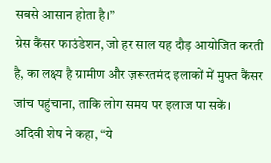सबसे आसान होता है।”
ग्रेस कैंसर फाउंडेशन, जो हर साल यह दौड़ आयोजित करती है, का लक्ष्य है ग्रामीण और ज़रूरतमंद इलाकों में मुफ्त कैंसर जांच पहुंचाना, ताकि लोग समय पर इलाज पा सकें।
अदिवी शेष ने कहा, “ये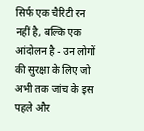सिर्फ एक चैरिटी रन नहीं है, बल्कि एक आंदोलन है - उन लोगों की सुरक्षा के लिए जो अभी तक जांच के इस पहले और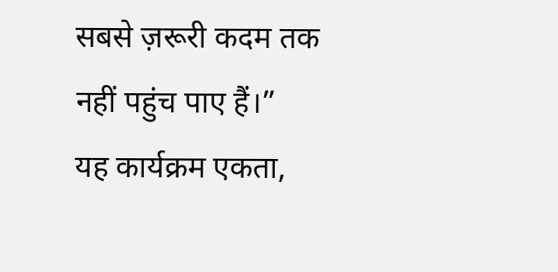सबसे ज़रूरी कदम तक नहीं पहुंच पाए हैं।”
यह कार्यक्रम एकता,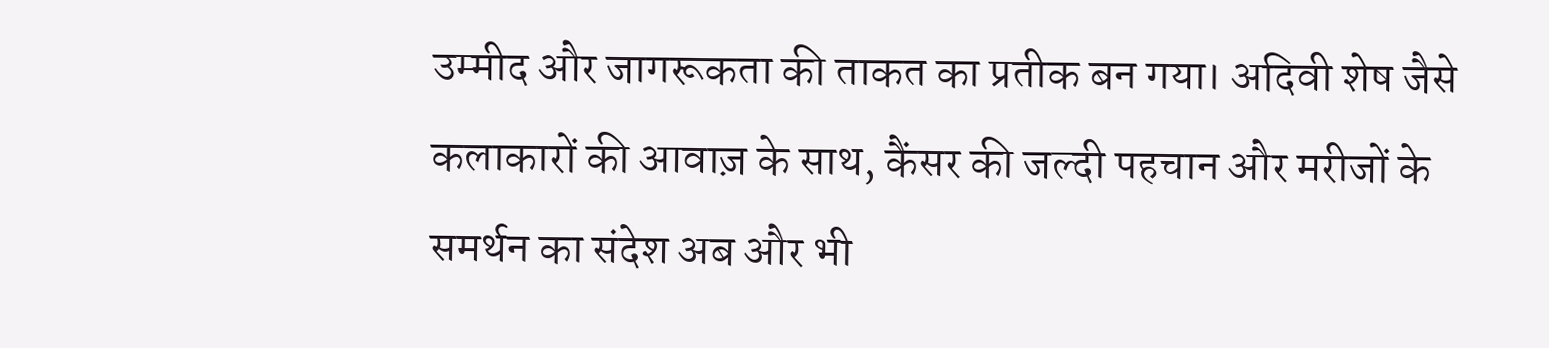उम्मीद और जागरूकता की ताकत का प्रतीक बन गया। अदिवी शेष जैसे कलाकारों की आवाज़ के साथ, कैंसर की जल्दी पहचान और मरीजों के समर्थन का संदेश अब और भी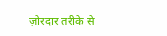ज़ोरदार तरीके से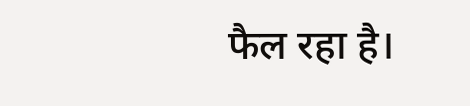फैल रहा है।